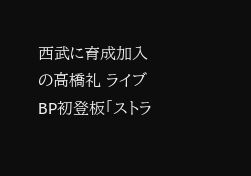西武に育成加入の高橋礼 ライブBP初登板「ストラ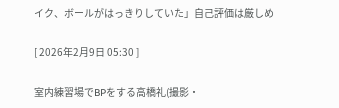イク、ボールがはっきりしていた」自己評価は厳しめ

[ 2026年2月9日 05:30 ]

室内練習場でBPをする高橋礼(撮影・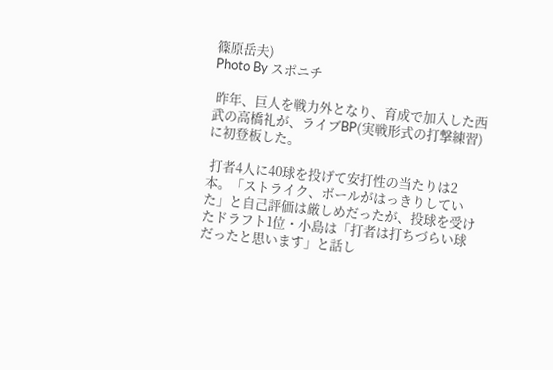篠原岳夫)
Photo By スポニチ

 昨年、巨人を戦力外となり、育成で加入した西武の高橋礼が、ライブBP(実戦形式の打撃練習)に初登板した。

 打者4人に40球を投げて安打性の当たりは2本。「ストライク、ボールがはっきりしていた」と自己評価は厳しめだったが、投球を受けたドラフト1位・小島は「打者は打ちづらい球だったと思います」と話し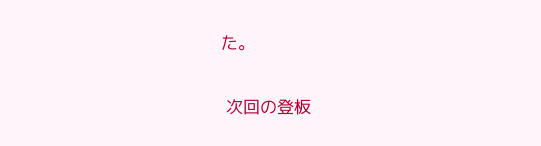た。

 次回の登板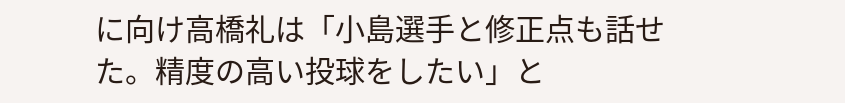に向け高橋礼は「小島選手と修正点も話せた。精度の高い投球をしたい」と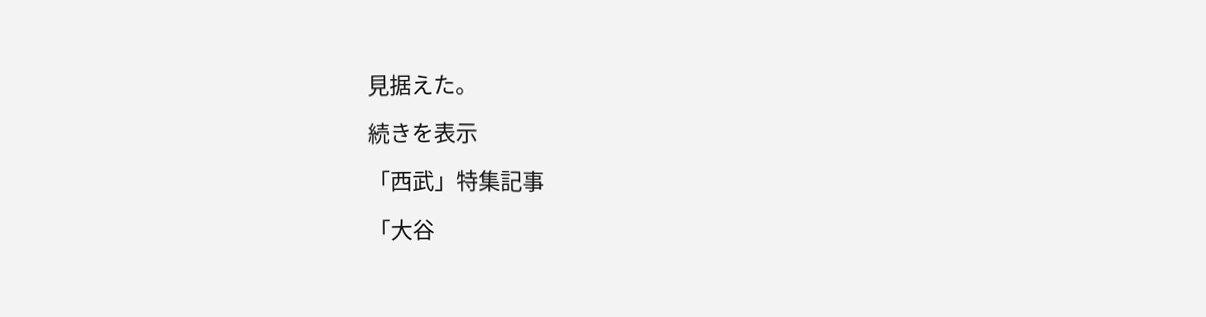見据えた。

続きを表示

「西武」特集記事

「大谷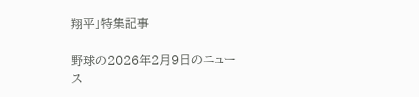翔平」特集記事

野球の2026年2月9日のニュース